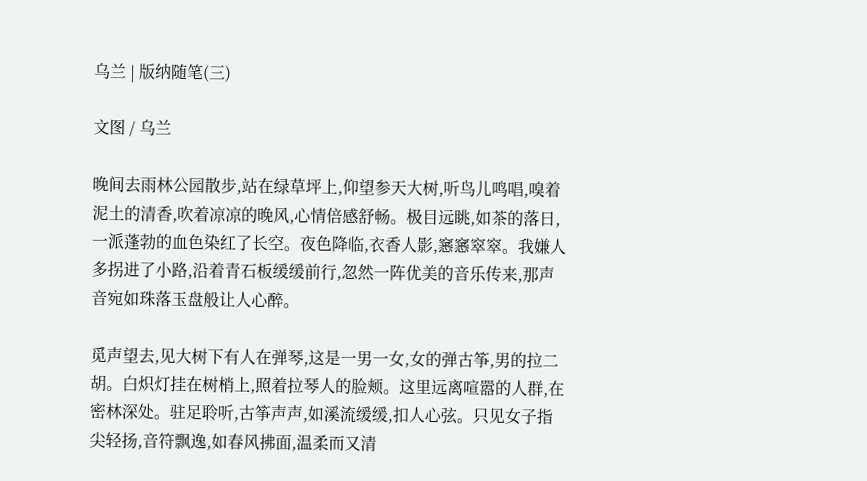乌兰 | 版纳随笔(三)

文图 / 乌兰

晚间去雨林公园散步,站在绿草坪上,仰望参天大树,听鸟儿鸣唱,嗅着泥土的清香,吹着凉凉的晚风,心情倍感舒畅。极目远眺,如茶的落日,一派蓬勃的血色染红了长空。夜色降临,衣香人影,窸窸窣窣。我嫌人多拐进了小路,沿着青石板缓缓前行,忽然一阵优美的音乐传来,那声音宛如珠落玉盘般让人心醉。

觅声望去,见大树下有人在弹琴,这是一男一女,女的弹古筝,男的拉二胡。白炽灯挂在树梢上,照着拉琴人的脸颊。这里远离喧嚣的人群,在密林深处。驻足聆听,古筝声声,如溪流缓缓,扣人心弦。只见女子指尖轻扬,音符飘逸,如春风拂面,温柔而又清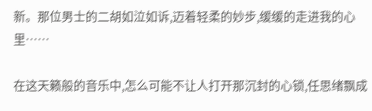新。那位男士的二胡如泣如诉,迈着轻柔的妙步,缓缓的走进我的心里……

在这天籁般的音乐中,怎么可能不让人打开那沉封的心锁,任思绪飘成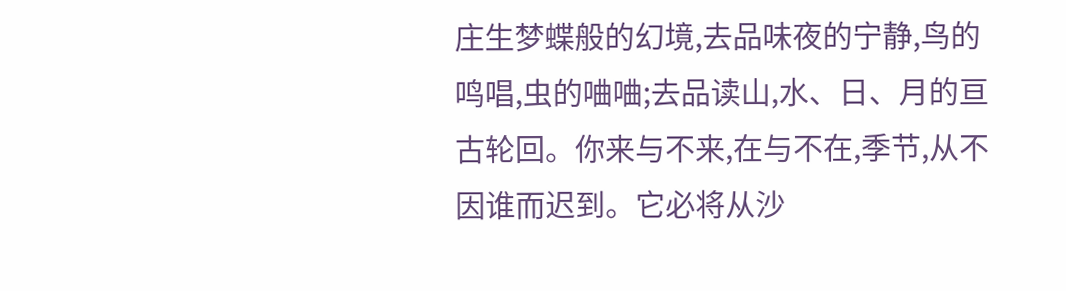庄生梦蝶般的幻境,去品味夜的宁静,鸟的鸣唱,虫的㖆㖆;去品读山,水、日、月的亘古轮回。你来与不来,在与不在,季节,从不因谁而迟到。它必将从沙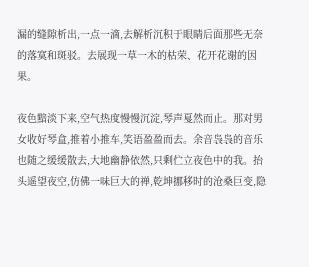漏的缝隙析出,一点一滴,去解析沉积于眼睛后面那些无奈的落寞和斑驳。去展现一草一木的枯荣、花开花谢的因果。

夜色黯淡下来,空气热度慢慢沉淀,琴声戛然而止。那对男女收好琴盒,推着小推车,笑语盈盈而去。余音袅袅的音乐也随之缓缓散去,大地幽静依然,只剩伫立夜色中的我。抬头遥望夜空,仿佛一味巨大的禅,乾坤挪移时的沧桑巨变,隐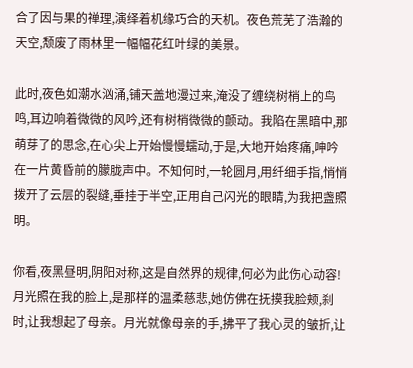合了因与果的禅理,演绎着机缘巧合的天机。夜色荒芜了浩瀚的天空,颓废了雨林里一幅幅花红叶绿的美景。

此时,夜色如潮水汹涌,铺天盖地漫过来,淹没了缠绕树梢上的鸟鸣,耳边响着微微的风吟,还有树梢微微的颤动。我陷在黑暗中,那萌芽了的思念,在心尖上开始慢慢蠕动,于是,大地开始疼痛,呻吟在一片黄昏前的朦胧声中。不知何时,一轮圆月,用纤细手指,悄悄拨开了云层的裂缝,垂挂于半空,正用自己闪光的眼睛,为我把盏照明。

你看,夜黑昼明,阴阳对称,这是自然界的规律,何必为此伤心动容!月光照在我的脸上,是那样的温柔慈悲,她仿佛在抚摸我脸颊,刹时,让我想起了母亲。月光就像母亲的手,拂平了我心灵的皱折,让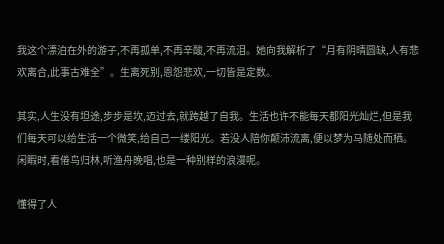我这个漂泊在外的游子,不再孤单,不再辛酸,不再流泪。她向我解析了“月有阴晴圆缺,人有悲欢离合,此事古难全”。生离死别,恩怨悲欢,一切皆是定数。

其实,人生没有坦途,步步是坎,迈过去,就跨越了自我。生活也许不能每天都阳光灿烂,但是我们每天可以给生活一个微笑,给自己一缕阳光。若没人陪你颠沛流离,便以梦为马随处而栖。闲睱时,看倦鸟归林,听渔舟晚唱,也是一种别样的浪漫呢。

懂得了人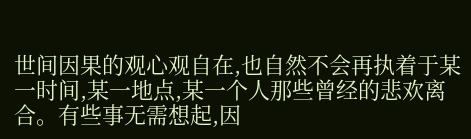世间因果的观心观自在,也自然不会再执着于某一时间,某一地点,某一个人那些曾经的悲欢离合。有些事无需想起,因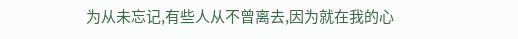为从未忘记,有些人从不曾离去,因为就在我的心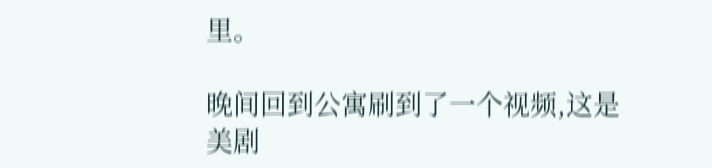里。

晚间回到公寓刷到了一个视频,这是美剧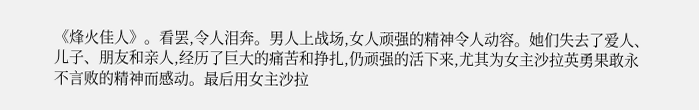《烽火佳人》。看罢,令人泪奔。男人上战场,女人顽强的精神令人动容。她们失去了爱人、儿子、朋友和亲人,经历了巨大的痛苦和挣扎,仍顽强的活下来,尤其为女主沙拉英勇果敢永不言败的精神而感动。最后用女主沙拉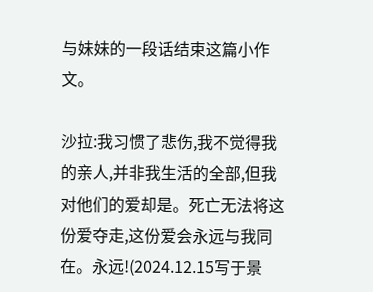与妹妹的一段话结束这篇小作文。

沙拉:我习惯了悲伤,我不觉得我的亲人,并非我生活的全部,但我对他们的爱却是。死亡无法将这份爱夺走,这份爱会永远与我同在。永远!(2024.12.15写于景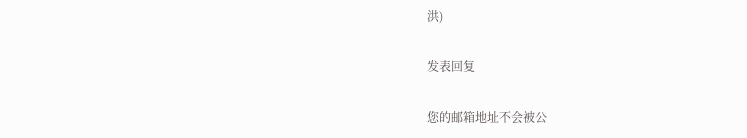洪)

发表回复

您的邮箱地址不会被公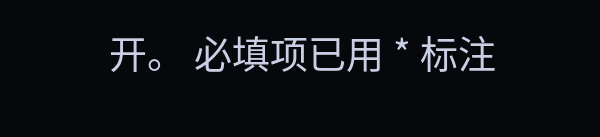开。 必填项已用 * 标注